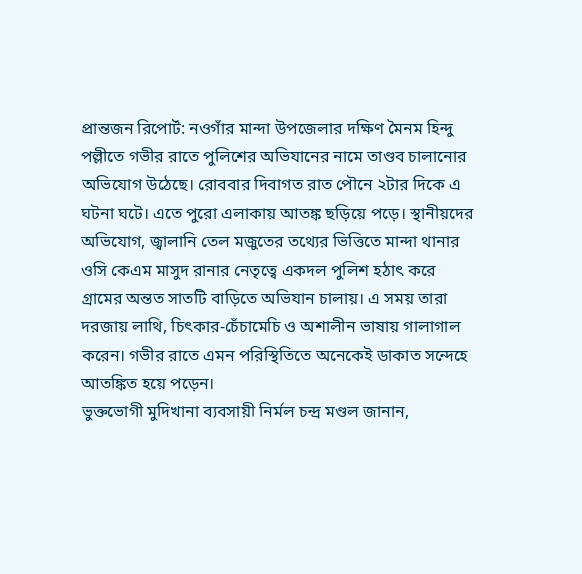প্রান্তজন রিপোর্ট: নওগাঁর মান্দা উপজেলার দক্ষিণ মৈনম হিন্দু পল্লীতে গভীর রাতে পুলিশের অভিযানের নামে তাণ্ডব চালানোর অভিযোগ উঠেছে। রোববার দিবাগত রাত পৌনে ২টার দিকে এ ঘটনা ঘটে। এতে পুরো এলাকায় আতঙ্ক ছড়িয়ে পড়ে। স্থানীয়দের অভিযোগ, জ্বালানি তেল মজুতের তথ্যের ভিত্তিতে মান্দা থানার ওসি কেএম মাসুদ রানার নেতৃত্বে একদল পুলিশ হঠাৎ করে গ্রামের অন্তত সাতটি বাড়িতে অভিযান চালায়। এ সময় তারা দরজায় লাথি, চিৎকার-চেঁচামেচি ও অশালীন ভাষায় গালাগাল করেন। গভীর রাতে এমন পরিস্থিতিতে অনেকেই ডাকাত সন্দেহে আতঙ্কিত হয়ে পড়েন।
ভুক্তভোগী মুদিখানা ব্যবসায়ী নির্মল চন্দ্র মণ্ডল জানান,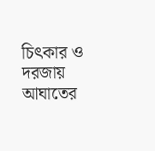চিৎকার ও দরজায় আঘাতের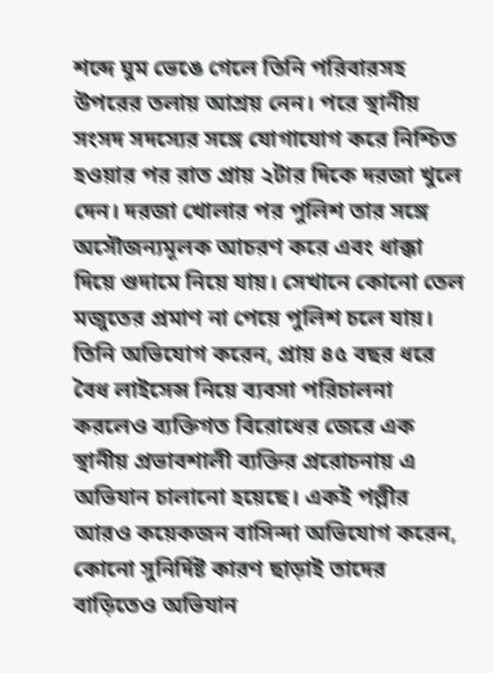শব্দে ঘুম ভেঙে গেলে তিনি পরিবারসহ উপরের তলায় আশ্রয় নেন। পরে স্থানীয় সংসদ সদস্যের সঙ্গে যোগাযোগ করে নিশ্চিত হওয়ার পর রাত প্রায় ২টার দিকে দরজা খুলে দেন। দরজা খোলার পর পুলিশ তার সঙ্গে অসৌজন্যমূলক আচরণ করে এবং ধাক্কা দিয়ে গুদামে নিয়ে যায়। সেখানে কোনো তেল মজুতের প্রমাণ না পেয়ে পুলিশ চলে যায়।
তিনি অভিযোগ করেন, প্রায় ৪৫ বছর ধরে বৈধ লাইসেন্স নিয়ে ব্যবসা পরিচালনা করলেও ব্যক্তিগত বিরোধের জেরে এক স্থানীয় প্রভাবশালী ব্যক্তির প্ররোচনায় এ অভিযান চালানো হয়েছে। একই পল্লীর আরও কয়েকজন বাসিন্দা অভিযোগ করেন, কোনো সুনির্দিষ্ট কারণ ছাড়াই তাদের বাড়িতেও অভিযান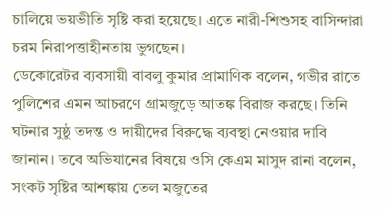চালিয়ে ভয়ভীতি সৃষ্টি করা হয়েছে। এতে নারী-শিশুসহ বাসিন্দারা চরম নিরাপত্তাহীনতায় ভুগছেন।
ডেকোরেটর ব্যবসায়ী বাবলু কুমার প্রামাণিক বলেন, গভীর রাতে পুলিশের এমন আচরণে গ্রামজুড়ে আতঙ্ক বিরাজ করছে। তিনি ঘটনার সুষ্ঠু তদন্ত ও দায়ীদের বিরুদ্ধে ব্যবস্থা নেওয়ার দাবি জানান। তবে অভিযানের বিষয়ে ওসি কেএম মাসুদ রানা বলেন, সংকট সৃষ্টির আশঙ্কায় তেল মজুতের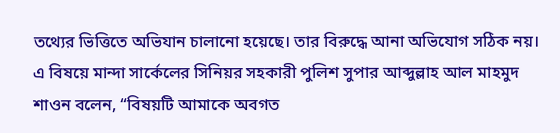তথ্যের ভিত্তিতে অভিযান চালানো হয়েছে। তার বিরুদ্ধে আনা অভিযোগ সঠিক নয়। এ বিষয়ে মান্দা সার্কেলের সিনিয়র সহকারী পুলিশ সুপার আব্দুল্লাহ আল মাহমুদ শাওন বলেন, “বিষয়টি আমাকে অবগত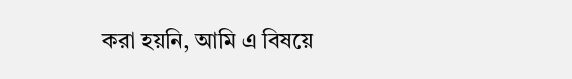করা হয়নি, আমি এ বিষয়ে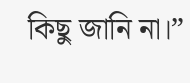কিছু জানি না।”